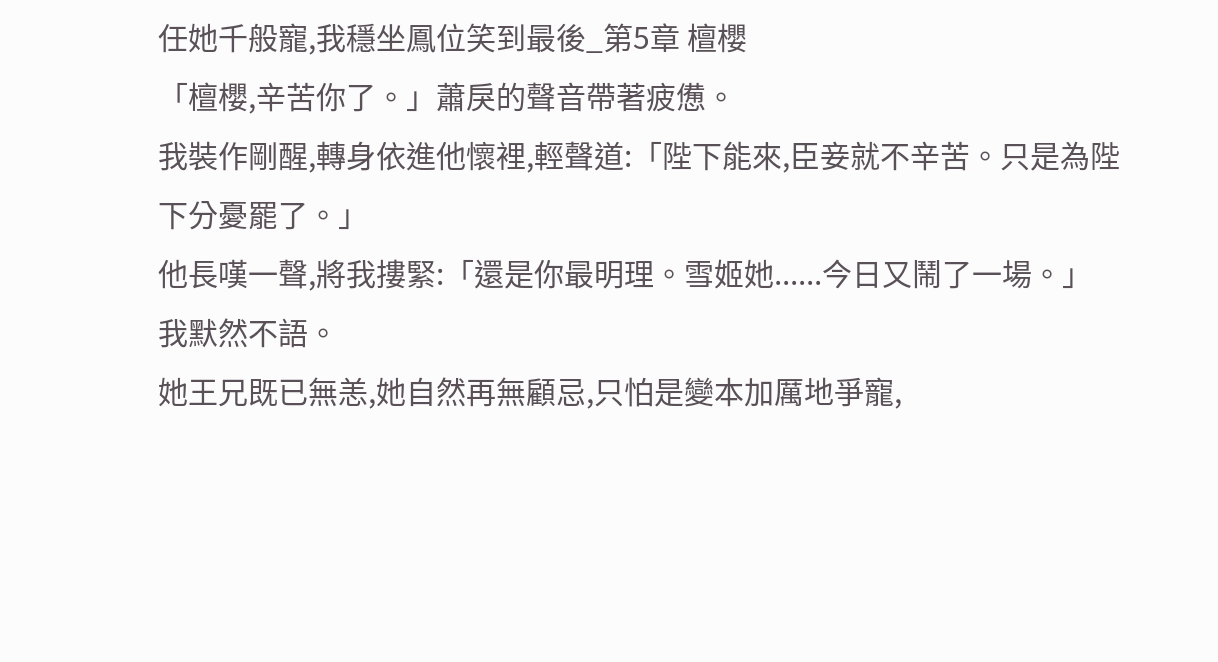任她千般寵,我穩坐鳳位笑到最後_第5章 檀櫻
「檀櫻,辛苦你了。」蕭戾的聲音帶著疲憊。
我裝作剛醒,轉身依進他懷裡,輕聲道:「陛下能來,臣妾就不辛苦。只是為陛下分憂罷了。」
他長嘆一聲,將我摟緊:「還是你最明理。雪姬她......今日又鬧了一場。」
我默然不語。
她王兄既已無恙,她自然再無顧忌,只怕是變本加厲地爭寵,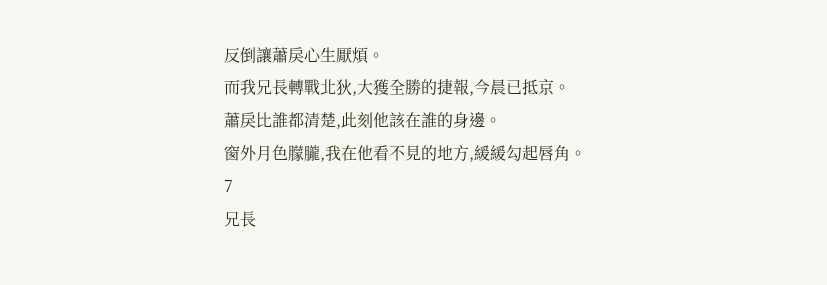反倒讓蕭戾心生厭煩。
而我兄長轉戰北狄,大獲全勝的捷報,今晨已抵京。
蕭戾比誰都清楚,此刻他該在誰的身邊。
窗外月色朦朧,我在他看不見的地方,緩緩勾起唇角。
7
兄長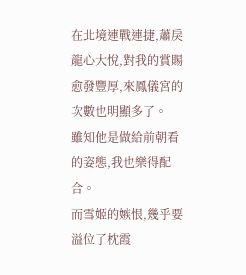在北境連戰連捷,蕭戾龍心大悅,對我的賞賜愈發豐厚,來鳳儀宮的次數也明顯多了。
雖知他是做給前朝看的姿態,我也樂得配合。
而雪姬的嫉恨,幾乎要溢位了枕霞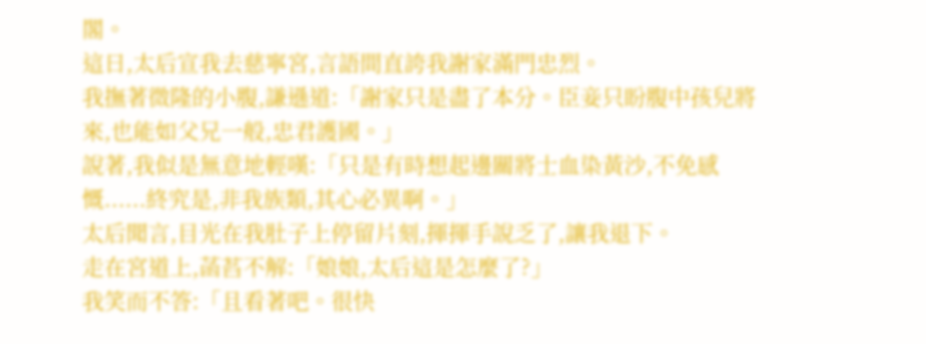閣。
這日,太后宣我去慈寧宮,言語間直誇我謝家滿門忠烈。
我撫著微隆的小腹,謙遜道:「謝家只是盡了本分。臣妾只盼腹中孩兒將來,也能如父兄一般,忠君護國。」
說著,我似是無意地輕嘆:「只是有時想起邊關將士血染黃沙,不免感慨......終究是,非我族類,其心必異啊。」
太后聞言,目光在我肚子上停留片刻,揮揮手說乏了,讓我退下。
走在宮道上,菡萏不解:「娘娘,太后這是怎麼了?」
我笑而不答:「且看著吧。很快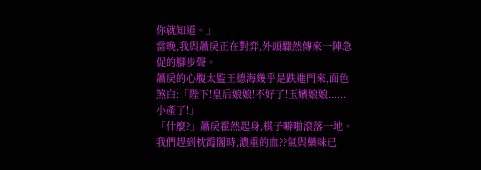你就知道。」
當晚,我與蕭戾正在對弈,外頭驟然傳來一陣急促的腳步聲。
蕭戾的心腹太監王德海幾乎是跌進門來,面色煞白:「陛下!皇后娘娘!不好了!玉嬪娘娘......小產了!」
「什麼?」蕭戾霍然起身,棋子噼啪滾落一地。
我們趕到枕霞閣時,濃重的血??氣與藥味已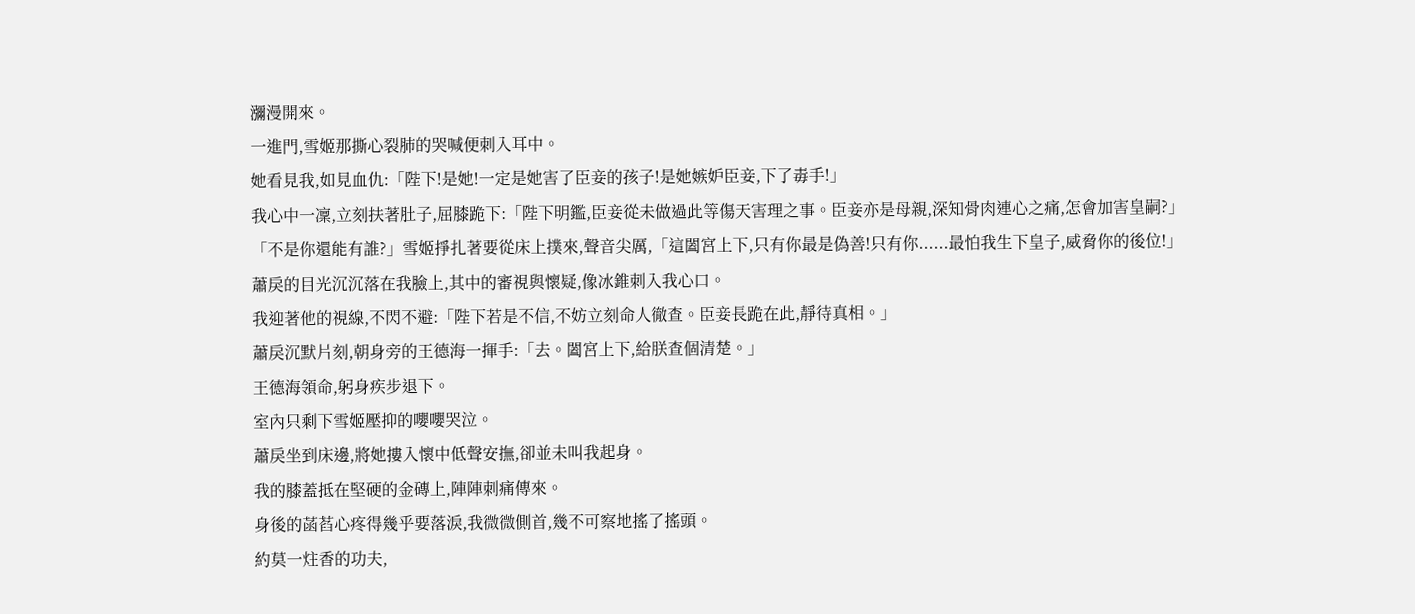瀰漫開來。
一進門,雪姬那撕心裂肺的哭喊便刺入耳中。
她看見我,如見血仇:「陛下!是她!一定是她害了臣妾的孩子!是她嫉妒臣妾,下了毒手!」
我心中一凜,立刻扶著肚子,屈膝跪下:「陛下明鑑,臣妾從未做過此等傷天害理之事。臣妾亦是母親,深知骨肉連心之痛,怎會加害皇嗣?」
「不是你還能有誰?」雪姬掙扎著要從床上撲來,聲音尖厲,「這闔宮上下,只有你最是偽善!只有你......最怕我生下皇子,威脅你的後位!」
蕭戾的目光沉沉落在我臉上,其中的審視與懷疑,像冰錐刺入我心口。
我迎著他的視線,不閃不避:「陛下若是不信,不妨立刻命人徹查。臣妾長跪在此,靜待真相。」
蕭戾沉默片刻,朝身旁的王德海一揮手:「去。闔宮上下,給朕查個清楚。」
王德海領命,躬身疾步退下。
室內只剩下雪姬壓抑的嚶嚶哭泣。
蕭戾坐到床邊,將她摟入懷中低聲安撫,卻並未叫我起身。
我的膝蓋抵在堅硬的金磚上,陣陣刺痛傳來。
身後的菡萏心疼得幾乎要落淚,我微微側首,幾不可察地搖了搖頭。
約莫一炷香的功夫,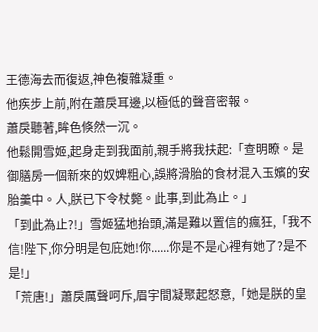王德海去而復返,神色複雜凝重。
他疾步上前,附在蕭戾耳邊,以極低的聲音密報。
蕭戾聽著,眸色倏然一沉。
他鬆開雪姬,起身走到我面前,親手將我扶起:「查明瞭。是御膳房一個新來的奴婢粗心,誤將滑胎的食材混入玉嬪的安胎羹中。人,朕已下令杖斃。此事,到此為止。」
「到此為止?!」雪姬猛地抬頭,滿是難以置信的瘋狂,「我不信!陛下,你分明是包庇她!你......你是不是心裡有她了?是不是!」
「荒唐!」蕭戾厲聲呵斥,眉宇間凝聚起怒意,「她是朕的皇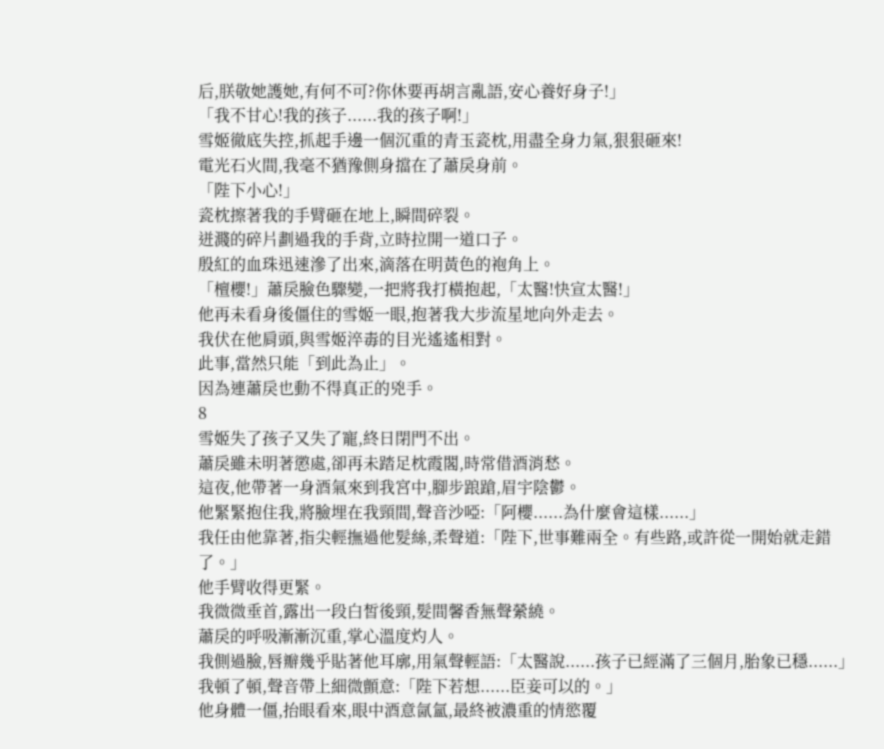后,朕敬她護她,有何不可?你休要再胡言亂語,安心養好身子!」
「我不甘心!我的孩子......我的孩子啊!」
雪姬徹底失控,抓起手邊一個沉重的青玉瓷枕,用盡全身力氣,狠狠砸來!
電光石火間,我毫不猶豫側身擋在了蕭戾身前。
「陛下小心!」
瓷枕擦著我的手臂砸在地上,瞬間碎裂。
迸濺的碎片劃過我的手背,立時拉開一道口子。
殷紅的血珠迅速滲了出來,滴落在明黃色的袍角上。
「檀櫻!」蕭戾臉色驟變,一把將我打橫抱起,「太醫!快宣太醫!」
他再未看身後僵住的雪姬一眼,抱著我大步流星地向外走去。
我伏在他肩頭,與雪姬淬毒的目光遙遙相對。
此事,當然只能「到此為止」。
因為連蕭戾也動不得真正的兇手。
8
雪姬失了孩子又失了寵,終日閉門不出。
蕭戾雖未明著懲處,卻再未踏足枕霞閣,時常借酒消愁。
這夜,他帶著一身酒氣來到我宮中,腳步踉蹌,眉宇陰鬱。
他緊緊抱住我,將臉埋在我頸間,聲音沙啞:「阿櫻......為什麼會這樣......」
我任由他靠著,指尖輕撫過他髮絲,柔聲道:「陛下,世事難兩全。有些路,或許從一開始就走錯了。」
他手臂收得更緊。
我微微垂首,露出一段白皙後頸,髮間馨香無聲縈繞。
蕭戾的呼吸漸漸沉重,掌心溫度灼人。
我側過臉,唇瓣幾乎貼著他耳廓,用氣聲輕語:「太醫說......孩子已經滿了三個月,胎象已穩......」
我頓了頓,聲音帶上細微顫意:「陛下若想......臣妾可以的。」
他身體一僵,抬眼看來,眼中酒意氤氳,最終被濃重的情慾覆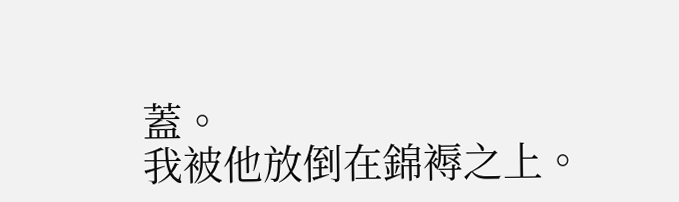蓋。
我被他放倒在錦褥之上。